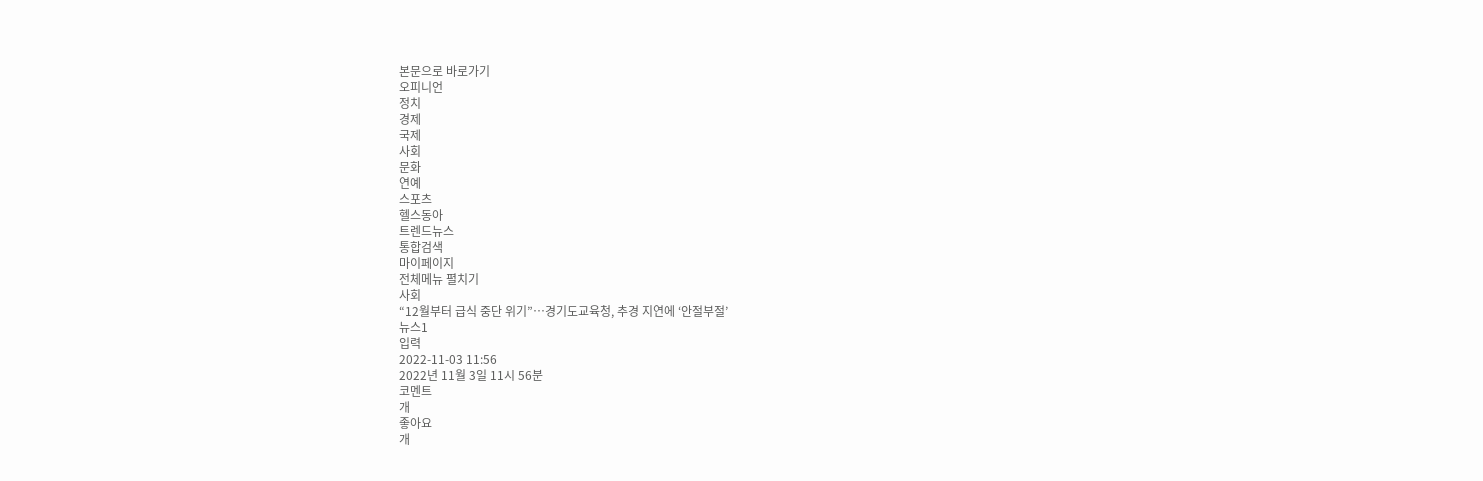본문으로 바로가기
오피니언
정치
경제
국제
사회
문화
연예
스포츠
헬스동아
트렌드뉴스
통합검색
마이페이지
전체메뉴 펼치기
사회
“12월부터 급식 중단 위기”…경기도교육청, 추경 지연에 ‘안절부절’
뉴스1
입력
2022-11-03 11:56
2022년 11월 3일 11시 56분
코멘트
개
좋아요
개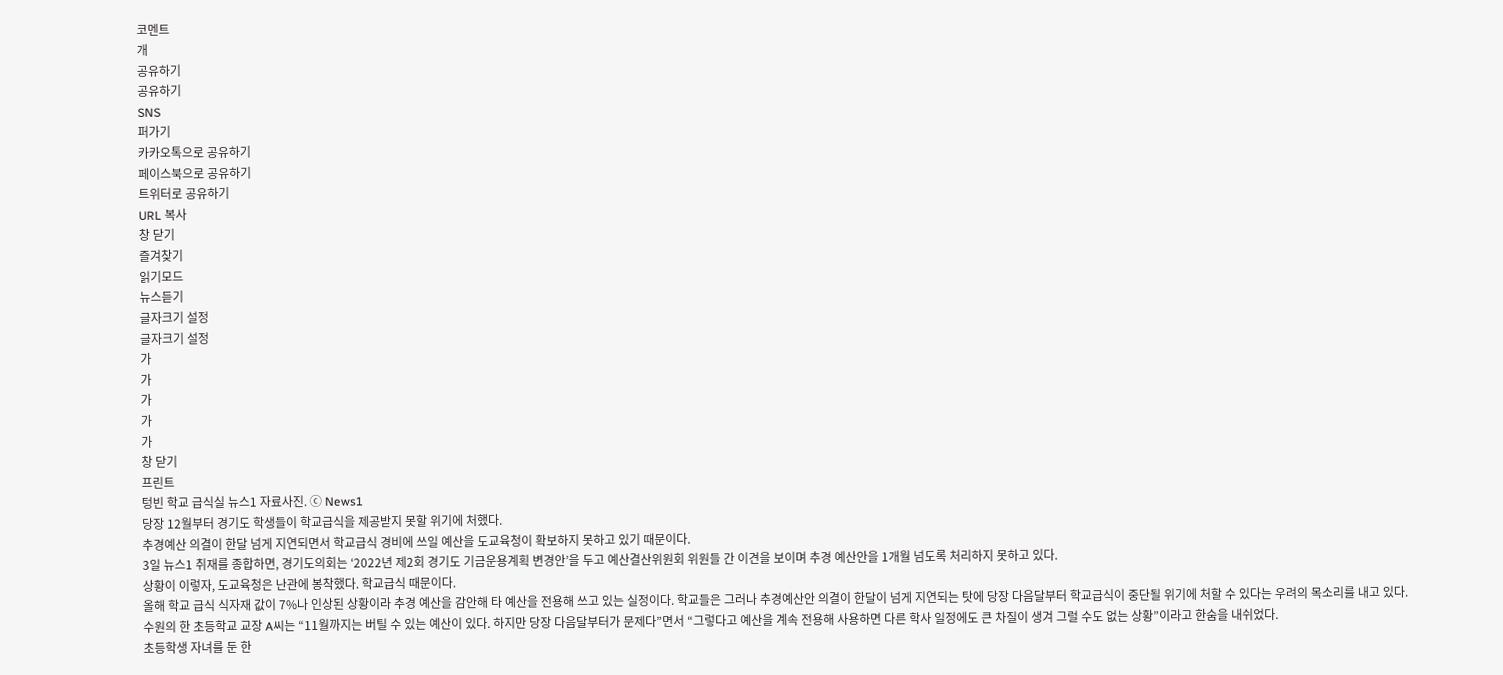코멘트
개
공유하기
공유하기
SNS
퍼가기
카카오톡으로 공유하기
페이스북으로 공유하기
트위터로 공유하기
URL 복사
창 닫기
즐겨찾기
읽기모드
뉴스듣기
글자크기 설정
글자크기 설정
가
가
가
가
가
창 닫기
프린트
텅빈 학교 급식실 뉴스1 자료사진. ⓒ News1
당장 12월부터 경기도 학생들이 학교급식을 제공받지 못할 위기에 처했다.
추경예산 의결이 한달 넘게 지연되면서 학교급식 경비에 쓰일 예산을 도교육청이 확보하지 못하고 있기 때문이다.
3일 뉴스1 취재를 종합하면, 경기도의회는 ‘2022년 제2회 경기도 기금운용계획 변경안’을 두고 예산결산위원회 위원들 간 이견을 보이며 추경 예산안을 1개월 넘도록 처리하지 못하고 있다.
상황이 이렇자, 도교육청은 난관에 봉착했다. 학교급식 때문이다.
올해 학교 급식 식자재 값이 7%나 인상된 상황이라 추경 예산을 감안해 타 예산을 전용해 쓰고 있는 실정이다. 학교들은 그러나 추경예산안 의결이 한달이 넘게 지연되는 탓에 당장 다음달부터 학교급식이 중단될 위기에 처할 수 있다는 우려의 목소리를 내고 있다.
수원의 한 초등학교 교장 A씨는 “11월까지는 버틸 수 있는 예산이 있다. 하지만 당장 다음달부터가 문제다”면서 “그렇다고 예산을 계속 전용해 사용하면 다른 학사 일정에도 큰 차질이 생겨 그럴 수도 없는 상황”이라고 한숨을 내쉬었다.
초등학생 자녀를 둔 한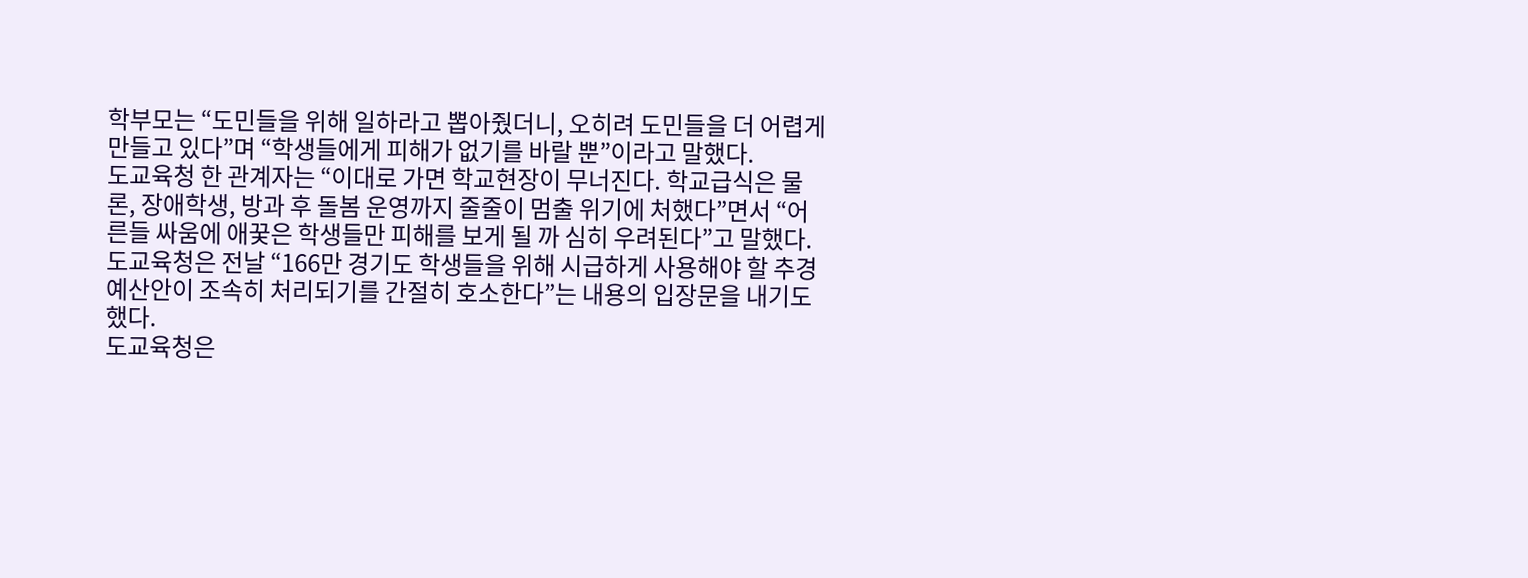학부모는 “도민들을 위해 일하라고 뽑아줬더니, 오히려 도민들을 더 어렵게 만들고 있다”며 “학생들에게 피해가 없기를 바랄 뿐”이라고 말했다.
도교육청 한 관계자는 “이대로 가면 학교현장이 무너진다. 학교급식은 물론, 장애학생, 방과 후 돌봄 운영까지 줄줄이 멈출 위기에 처했다”면서 “어른들 싸움에 애꿎은 학생들만 피해를 보게 될 까 심히 우려된다”고 말했다.
도교육청은 전날 “166만 경기도 학생들을 위해 시급하게 사용해야 할 추경예산안이 조속히 처리되기를 간절히 호소한다”는 내용의 입장문을 내기도 했다.
도교육청은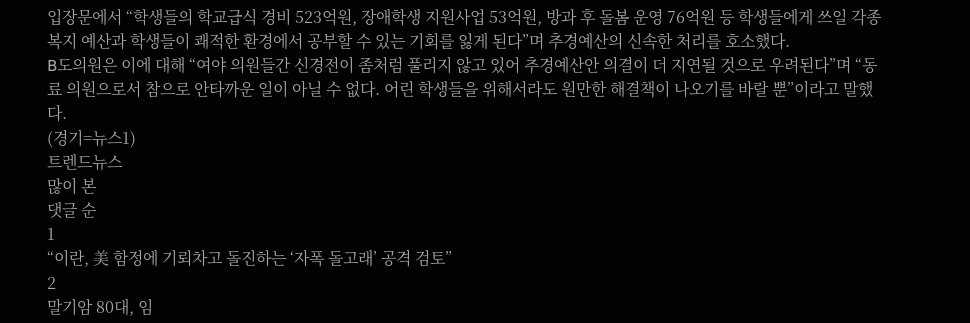입장문에서 “학생들의 학교급식 경비 523억원, 장애학생 지원사업 53억원, 방과 후 돌봄 운영 76억원 등 학생들에게 쓰일 각종 복지 예산과 학생들이 쾌적한 환경에서 공부할 수 있는 기회를 잃게 된다”며 추경예산의 신속한 처리를 호소했다.
B도의원은 이에 대해 “여야 의원들간 신경전이 좀처럼 풀리지 않고 있어 추경예산안 의결이 더 지연될 것으로 우려된다”며 “동료 의원으로서 참으로 안타까운 일이 아닐 수 없다. 어린 학생들을 위해서라도 원만한 해결책이 나오기를 바랄 뿐”이라고 말했다.
(경기=뉴스1)
트렌드뉴스
많이 본
댓글 순
1
“이란, 美 함정에 기뢰차고 돌진하는 ‘자폭 돌고래’ 공격 검토”
2
말기암 80대, 임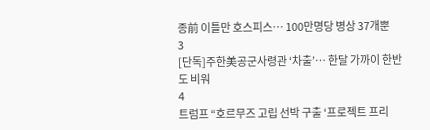종前 이틀만 호스피스… 100만명당 병상 37개뿐
3
[단독]주한美공군사령관 ‘차출’… 한달 가까이 한반도 비워
4
트럼프 “호르무즈 고립 선박 구출 ‘프로젝트 프리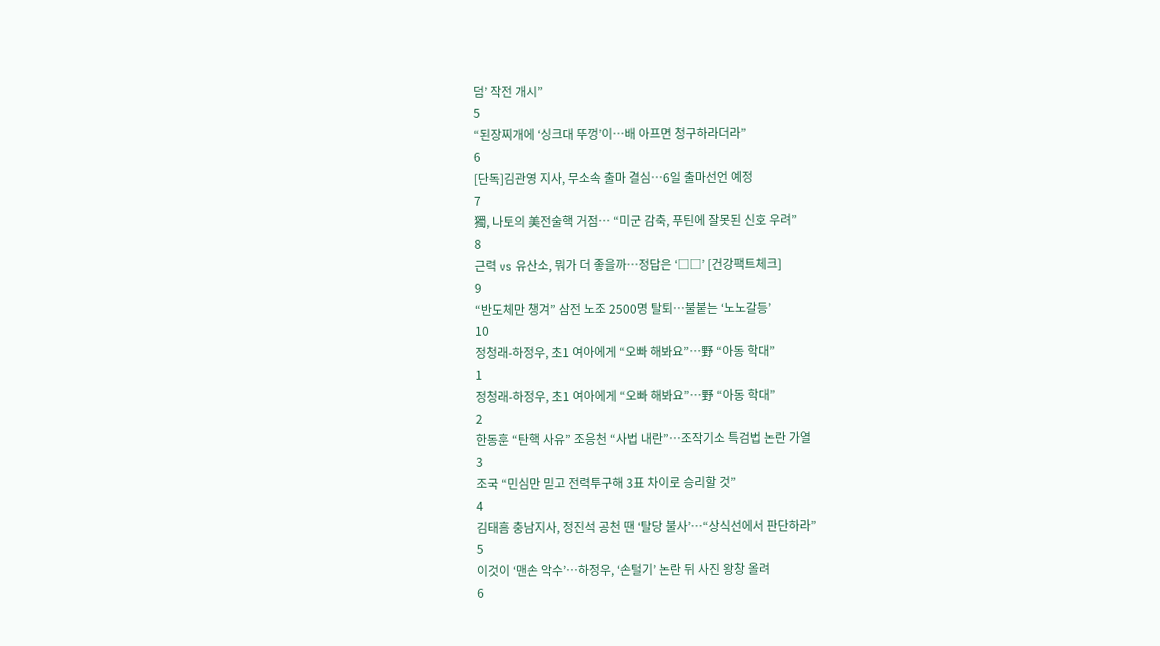덤’ 작전 개시”
5
“된장찌개에 ‘싱크대 뚜껑’이…배 아프면 청구하라더라”
6
[단독]김관영 지사, 무소속 출마 결심…6일 출마선언 예정
7
獨, 나토의 美전술핵 거점… “미군 감축, 푸틴에 잘못된 신호 우려”
8
근력 vs 유산소, 뭐가 더 좋을까…정답은 ‘□□’ [건강팩트체크]
9
“반도체만 챙겨” 삼전 노조 2500명 탈퇴…불붙는 ‘노노갈등’
10
정청래-하정우, 초1 여아에게 “오빠 해봐요”…野 “아동 학대”
1
정청래-하정우, 초1 여아에게 “오빠 해봐요”…野 “아동 학대”
2
한동훈 “탄핵 사유” 조응천 “사법 내란”…조작기소 특검법 논란 가열
3
조국 “민심만 믿고 전력투구해 3표 차이로 승리할 것”
4
김태흠 충남지사, 정진석 공천 땐 ‘탈당 불사’…“상식선에서 판단하라”
5
이것이 ‘맨손 악수’…하정우, ‘손털기’ 논란 뒤 사진 왕창 올려
6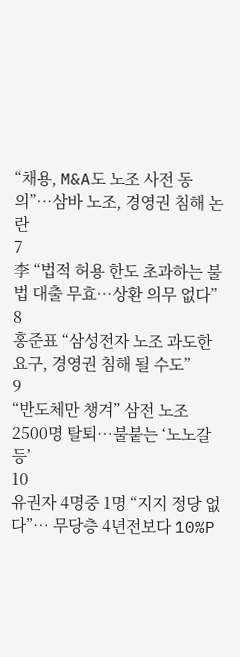“채용, M&A도 노조 사전 동의”…삼바 노조, 경영권 침해 논란
7
李 “법적 허용 한도 초과하는 불법 대출 무효…상환 의무 없다”
8
홍준표 “삼성전자 노조 과도한 요구, 경영권 침해 될 수도”
9
“반도체만 챙겨” 삼전 노조 2500명 탈퇴…불붙는 ‘노노갈등’
10
유권자 4명중 1명 “지지 정당 없다”… 무당층 4년전보다 10%P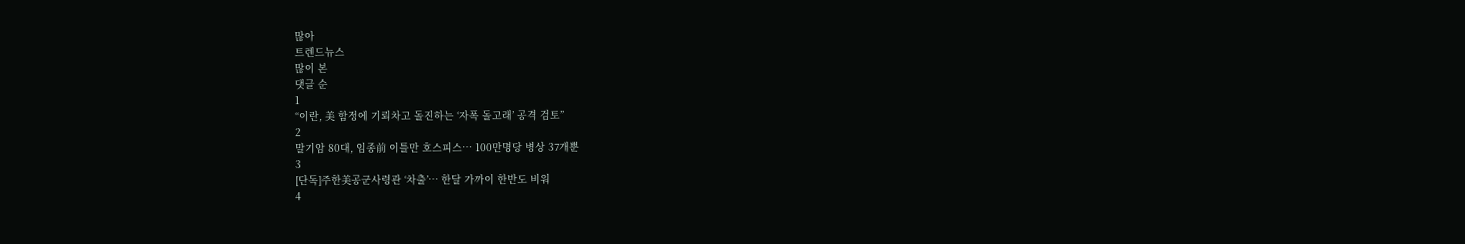많아
트렌드뉴스
많이 본
댓글 순
1
“이란, 美 함정에 기뢰차고 돌진하는 ‘자폭 돌고래’ 공격 검토”
2
말기암 80대, 임종前 이틀만 호스피스… 100만명당 병상 37개뿐
3
[단독]주한美공군사령관 ‘차출’… 한달 가까이 한반도 비워
4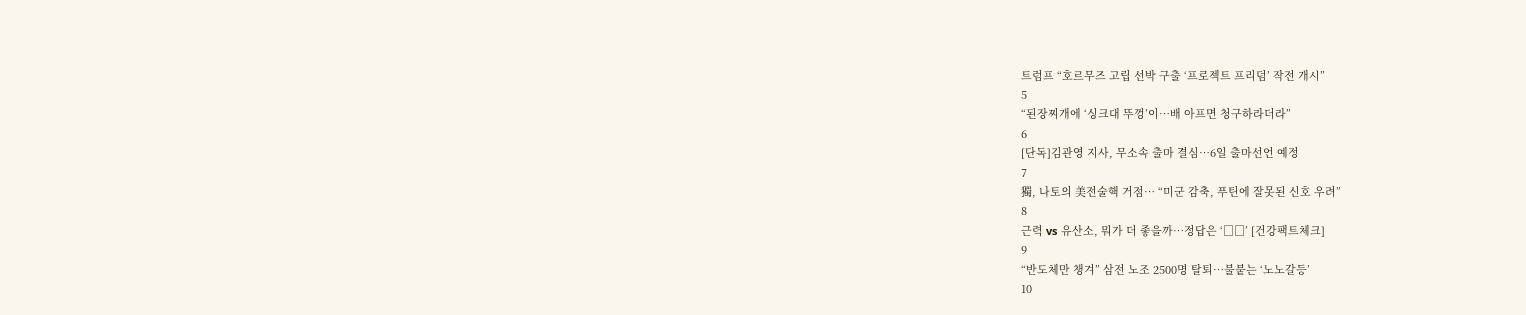트럼프 “호르무즈 고립 선박 구출 ‘프로젝트 프리덤’ 작전 개시”
5
“된장찌개에 ‘싱크대 뚜껑’이…배 아프면 청구하라더라”
6
[단독]김관영 지사, 무소속 출마 결심…6일 출마선언 예정
7
獨, 나토의 美전술핵 거점… “미군 감축, 푸틴에 잘못된 신호 우려”
8
근력 vs 유산소, 뭐가 더 좋을까…정답은 ‘□□’ [건강팩트체크]
9
“반도체만 챙겨” 삼전 노조 2500명 탈퇴…불붙는 ‘노노갈등’
10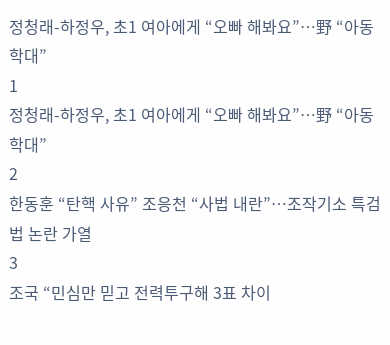정청래-하정우, 초1 여아에게 “오빠 해봐요”…野 “아동 학대”
1
정청래-하정우, 초1 여아에게 “오빠 해봐요”…野 “아동 학대”
2
한동훈 “탄핵 사유” 조응천 “사법 내란”…조작기소 특검법 논란 가열
3
조국 “민심만 믿고 전력투구해 3표 차이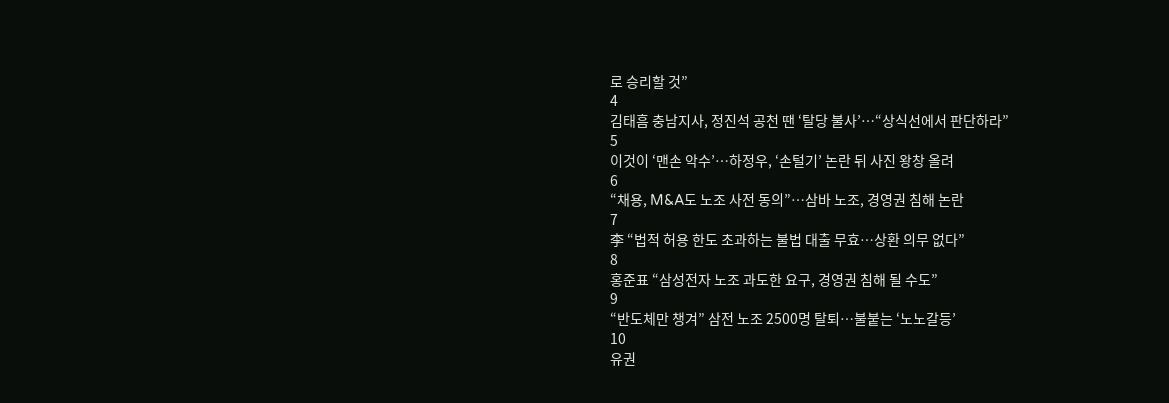로 승리할 것”
4
김태흠 충남지사, 정진석 공천 땐 ‘탈당 불사’…“상식선에서 판단하라”
5
이것이 ‘맨손 악수’…하정우, ‘손털기’ 논란 뒤 사진 왕창 올려
6
“채용, M&A도 노조 사전 동의”…삼바 노조, 경영권 침해 논란
7
李 “법적 허용 한도 초과하는 불법 대출 무효…상환 의무 없다”
8
홍준표 “삼성전자 노조 과도한 요구, 경영권 침해 될 수도”
9
“반도체만 챙겨” 삼전 노조 2500명 탈퇴…불붙는 ‘노노갈등’
10
유권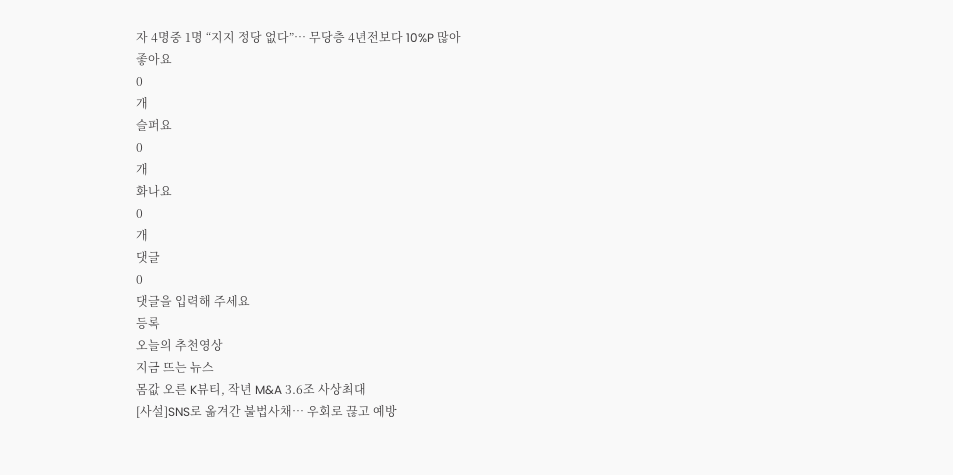자 4명중 1명 “지지 정당 없다”… 무당층 4년전보다 10%P 많아
좋아요
0
개
슬퍼요
0
개
화나요
0
개
댓글
0
댓글을 입력해 주세요
등록
오늘의 추천영상
지금 뜨는 뉴스
몸값 오른 K뷰티, 작년 M&A 3.6조 사상최대
[사설]SNS로 옮겨간 불법사채… 우회로 끊고 예방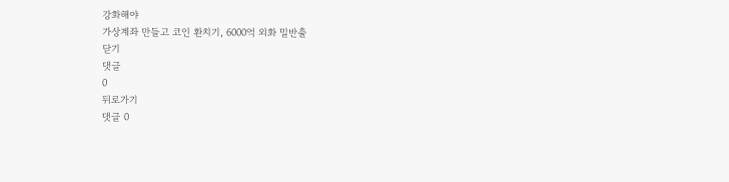강화해야
가상계좌 만들고 코인 환치기, 6000억 외화 밀반출
닫기
댓글
0
뒤로가기
댓글 0